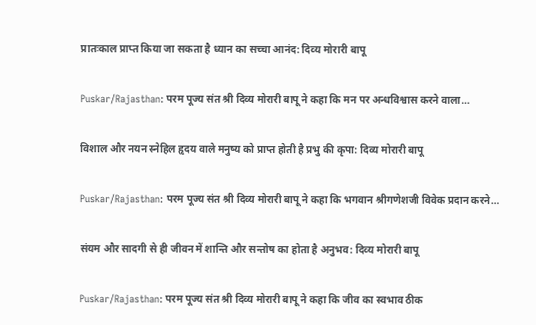प्रातःकाल प्राप्‍त किया जा सकता है ध्‍यान का सच्‍चा आनंद: दिव्‍य मोरारी बापू

Puskar/Rajasthan: परम पूज्य संत श्री दिव्य मोरारी बापू ने कहा कि मन पर अन्धविश्वास करने वाला…

विशाल और नयन स्नेहिल हृदय वाले मनुष्‍य को प्राप्‍त होती है प्रभु की कृपा: दिव्‍य मोरारी बापू

Puskar/Rajasthan: परम पूज्य संत श्री दिव्य मोरारी बापू ने कहा कि भगवान श्रीगणेशजी विवेक प्रदान करने…

संयम और सादगी से ही जीवन में शान्ति और सन्तोष का होता है अनुभव: दिव्‍य मोरारी बापू

Puskar/Rajasthan: परम पूज्य संत श्री दिव्य मोरारी बापू ने कहा कि जीव का स्वभाव ठीक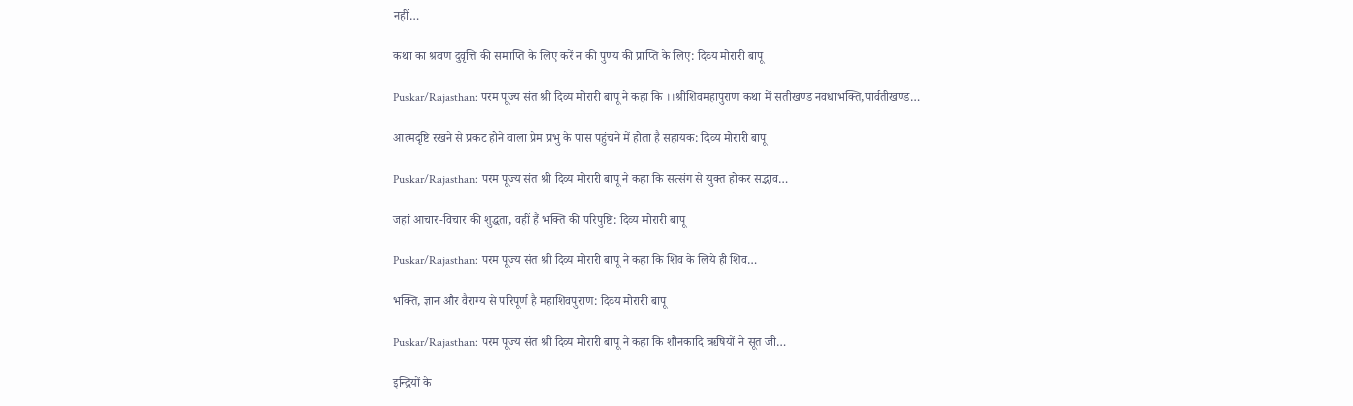नहीं…

कथा का श्रवण दुवृत्ति की समाप्ति के लिए करें न की पुण्य की प्राप्ति के लिए: दिव्‍य मोरारी बापू

Puskar/Rajasthan: परम पूज्य संत श्री दिव्य मोरारी बापू ने कहा कि ।।श्रीशिवमहापुराण कथा में सतीखण्ड नवधाभक्ति,पार्वतीखण्ड…

आत्‍मदृष्टि रखने से प्रकट होने वाला प्रेम प्रभु के पास पहुंचने में होता है सहायक: दिव्‍य मोरारी बापू

Puskar/Rajasthan: परम पूज्य संत श्री दिव्य मोरारी बापू ने कहा कि सत्संग से युक्त होकर सद्भाव…

जहां आचार-विचार की शुद्धता, वहीं हैं भक्ति की परिपुष्टि: दिव्‍य मोरारी बापू

Puskar/Rajasthan: परम पूज्य संत श्री दिव्य मोरारी बापू ने कहा कि शिव के लिये ही शिव…

भक्ति, ज्ञान और वैराग्य से परिपूर्ण है महाशिवपुराण: दिव्‍य मोरारी बापू

Puskar/Rajasthan: परम पूज्य संत श्री दिव्य मोरारी बापू ने कहा कि शौनकादि ऋषियों ने सूत जी…

इन्द्रियों के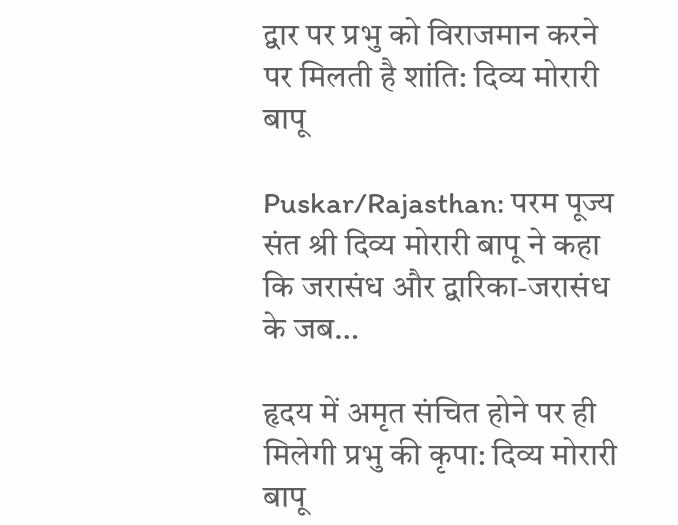द्वार पर प्रभु को विराजमान करने पर मिलती है शांति: दिव्‍य मोरारी बापू

Puskar/Rajasthan: परम पूज्य संत श्री दिव्य मोरारी बापू ने कहा कि जरासंध और द्वारिका-जरासंध के जब…

हृदय में अमृत संचित होने पर ही मिलेगी प्रभु की कृपा: दिव्‍य मोरारी बापू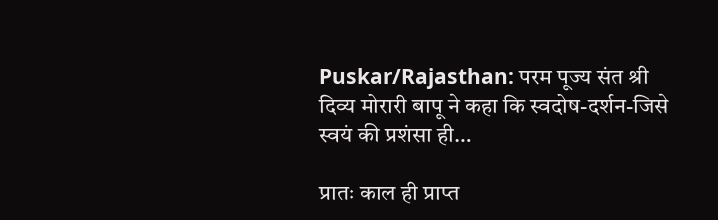Puskar/Rajasthan: परम पूज्य संत श्री दिव्य मोरारी बापू ने कहा कि स्वदोष-दर्शन-जिसे स्वयं की प्रशंसा ही…

प्रातः काल ही प्राप्त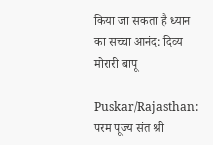किया जा सकता है ध्यान का सच्चा आनंद: दिव्‍य मोरारी बापू

Puskar/Rajasthan: परम पूज्य संत श्री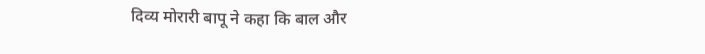दिव्य मोरारी बापू ने कहा कि बाल और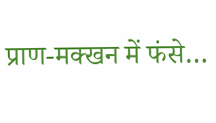प्राण-मक्खन में फंसे…